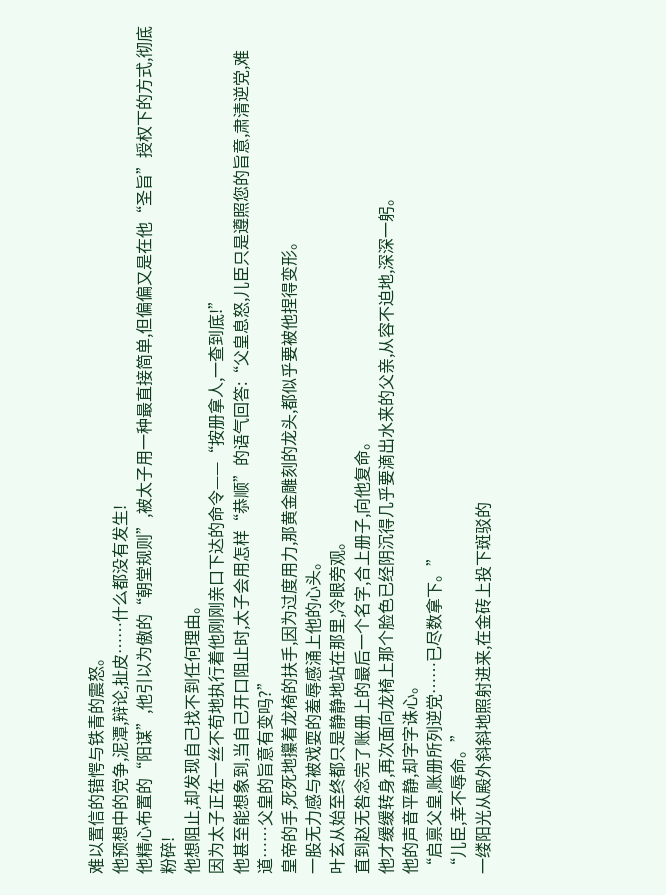难以置信的错愕与铁青的震怒。
他预想中的党争,泥潭,辩论,扯皮……什么都没有发生!
他精心布置的“阳谋”,他引以为傲的“朝堂规则”,被太子用一种最直接简单,但偏偏又是在他“圣旨”授权下的方式,彻底粉碎!
他想阻止,却发现自己找不到任何理由。
因为太子正在一丝不苟地执行着他刚刚亲口下达的命令——“按册拿人,一查到底!”
他甚至能想象到,当自己开口阻止时,太子会用怎样“恭顺”的语气回答:“父皇息怒,儿臣只是遵照您的旨意,肃清逆党,难道……父皇的旨意有变吗?”
皇帝的手,死死地攥着龙椅的扶手,因为过度用力,那黄金雕刻的龙头,都似乎要被他捏得变形。
一股无力感与被戏耍的羞辱感涌上他的心头。
叶玄从始至终都只是静静地站在那里,冷眼旁观。
直到赵无咎念完了账册上的最后一个名字,合上册子,向他复命。
他才缓缓转身,再次面向龙椅上那个脸色已经阴沉得几乎要滴出水来的父亲,从容不迫地,深深一躬。
他的声音平静,却字字诛心。
“启禀父皇,账册所列逆党……已尽数拿下。”
“儿臣,幸不辱命。”
一缕阳光从殿外斜斜地照射进来,在金砖上投下斑驳的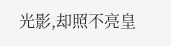光影,却照不亮皇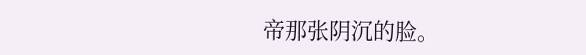帝那张阴沉的脸。